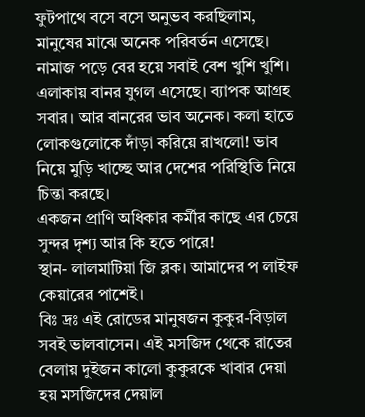ফুটপাথে বসে বসে অনুভব করছিলাম, মানুষের মাঝে অনেক পরিবর্তন এসেছে। নামাজ পড়ে বের হয়ে সবাই বেশ খুশি খুশি। এলাকায় বানর যুগল এসেছে। ব্যাপক আগ্রহ সবার। আর বানরের ভাব অনেক। কলা হাতে লোকগুলোকে দাঁড়া করিয়ে রাখলো! ভাব নিয়ে মুড়ি খাচ্ছে আর দেশের পরিস্থিতি নিয়ে চিন্তা করছে।
একজন প্রাণি অধিকার কর্মীর কাছে এর চেয়ে সুন্দর দৃশ্য আর কি হতে পারে!
স্থান- লালমাটিয়া জি ব্লক। আমাদের প লাইফ কেয়ারের পাশেই।
বিঃ দ্রঃ এই রোডের মানুষজন কুকুর-বিড়াল সবই ভালবাসেন। এই মসজিদ থেকে রাতের বেলায় দুইজন কালো কুকুরকে খাবার দেয়া হয় মসজিদের দেয়াল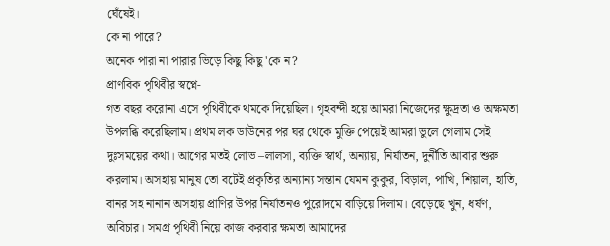ঘেঁষেই।
কে না পারে?
অনেক পারা না পারার ভিড়ে কিছু কিছু 'কে ন?
প্রাণবিক পৃথিবীর স্বপ্নে-
গত বছর করোনা এসে পৃথিবীকে থমকে দিয়েছিল। গৃহবন্দী হয়ে আমরা নিজেদের ক্ষুদ্রতা ও অক্ষমতা উপলব্ধি করেছিলাম। প্রথম লক ডাউনের পর ঘর থেকে মুক্তি পেয়েই আমরা ভুলে গেলাম সেই দুঃসময়ের কথা। আগের মতই লোভ –লালসা, ব্যক্তি স্বার্থ, অন্যায়, নির্যাতন, দুর্নীতি আবার শুরু করলাম। অসহায় মানুষ তো বটেই প্রকৃতির অন্যান্য সন্তান যেমন কুকুর, বিড়াল, পাখি, শিয়াল, হাতি, বানর সহ নানান অসহায় প্রাণির উপর নির্যাতনও পুরোদমে বাড়িয়ে দিলাম। বেড়েছে খুন, ধর্ষণ, অবিচার। সমগ্র পৃথিবী নিয়ে কাজ করবার ক্ষমতা আমাদের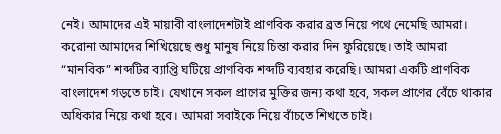নেই। আমাদের এই মায়াবী বাংলাদেশটাই প্রাণবিক করার ব্রত নিয়ে পথে নেমেছি আমরা।
করোনা আমাদের শিখিয়েছে শুধু মানুষ নিয়ে চিন্তা করার দিন ফুরিয়েছে। তাই আমরা “মানবিক” শব্দটির ব্যাপ্তি ঘটিয়ে প্রাণবিক শব্দটি ব্যবহার করেছি। আমরা একটি প্রাণবিক বাংলাদেশ গড়তে চাই। যেখানে সকল প্রাণের মুক্তির জন্য কথা হবে, সকল প্রাণের বেঁচে থাকার অধিকার নিয়ে কথা হবে। আমরা সবাইকে নিয়ে বাঁচতে শিখতে চাই।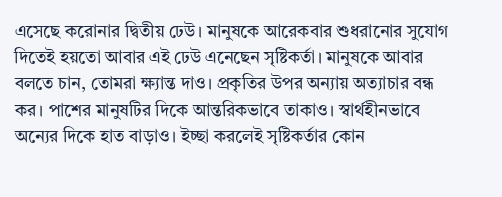এসেছে করোনার দ্বিতীয় ঢেউ। মানুষকে আরেকবার শুধরানোর সুযোগ দিতেই হয়তো আবার এই ঢেউ এনেছেন সৃষ্টিকর্তা। মানুষকে আবার বলতে চান, তোমরা ক্ষ্যান্ত দাও। প্রকৃতির উপর অন্যায় অত্যাচার বন্ধ কর। পাশের মানুষটির দিকে আন্তরিকভাবে তাকাও। স্বার্থহীনভাবে অন্যের দিকে হাত বাড়াও। ইচ্ছা করলেই সৃষ্টিকর্তার কোন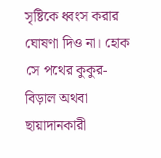সৃষ্টিকে ধ্বংস করার ঘোষণা দিও না। হোক সে পথের কুকুর-বিড়াল অথবা ছায়াদানকারী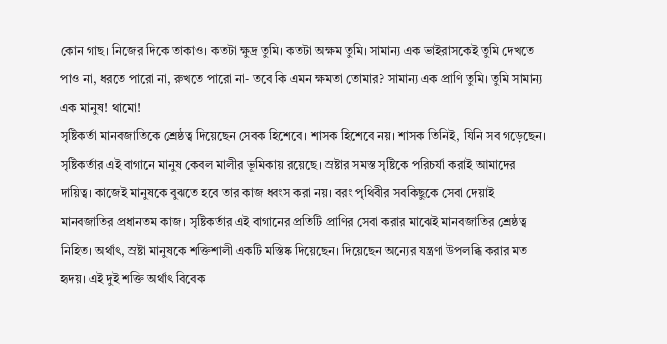কোন গাছ। নিজের দিকে তাকাও। কতটা ক্ষুদ্র তুমি। কতটা অক্ষম তুমি। সামান্য এক ভাইরাসকেই তুমি দেখতে পাও না, ধরতে পারো না, রুখতে পারো না- তবে কি এমন ক্ষমতা তোমার? সামান্য এক প্রাণি তুমি। তুমি সামান্য এক মানুষ! থামো!
সৃষ্টিকর্তা মানবজাতিকে শ্রেষ্ঠত্ব দিয়েছেন সেবক হিশেবে। শাসক হিশেবে নয়। শাসক তিনিই, যিনি সব গড়েছেন। সৃষ্টিকর্তার এই বাগানে মানুষ কেবল মালীর ভূমিকায় রয়েছে। স্রষ্টার সমস্ত সৃষ্টিকে পরিচর্যা করাই আমাদের দায়িত্ব। কাজেই মানুষকে বুঝতে হবে তার কাজ ধ্বংস করা নয়। বরং পৃথিবীর সবকিছুকে সেবা দেয়াই মানবজাতির প্রধানতম কাজ। সৃষ্টিকর্তার এই বাগানের প্রতিটি প্রাণির সেবা করার মাঝেই মানবজাতির শ্রেষ্ঠত্ব নিহিত। অর্থাৎ, স্রষ্টা মানুষকে শক্তিশালী একটি মস্তিষ্ক দিয়েছেন। দিয়েছেন অন্যের যন্ত্রণা উপলব্ধি করার মত হৃদয়। এই দুই শক্তি অর্থাৎ বিবেক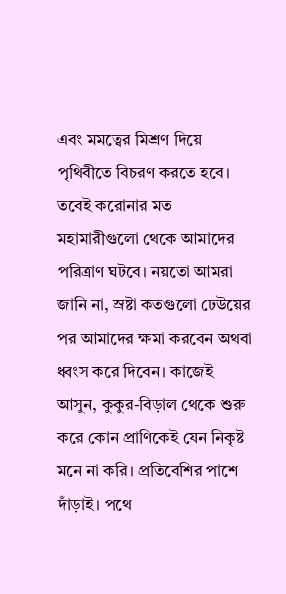এবং মমত্বের মিশ্রণ দিয়ে পৃথিবীতে বিচরণ করতে হবে। তবেই করোনার মত মহামারীগুলো থেকে আমাদের পরিত্রাণ ঘটবে। নয়তো আমরা জানি না, স্রষ্টা কতগুলো ঢেউয়ের পর আমাদের ক্ষমা করবেন অথবা ধ্বংস করে দিবেন। কাজেই আসুন, কুকুর-বিড়াল থেকে শুরু করে কোন প্রাণিকেই যেন নিকৃষ্ট মনে না করি। প্রতিবেশির পাশে দাঁড়াই। পথে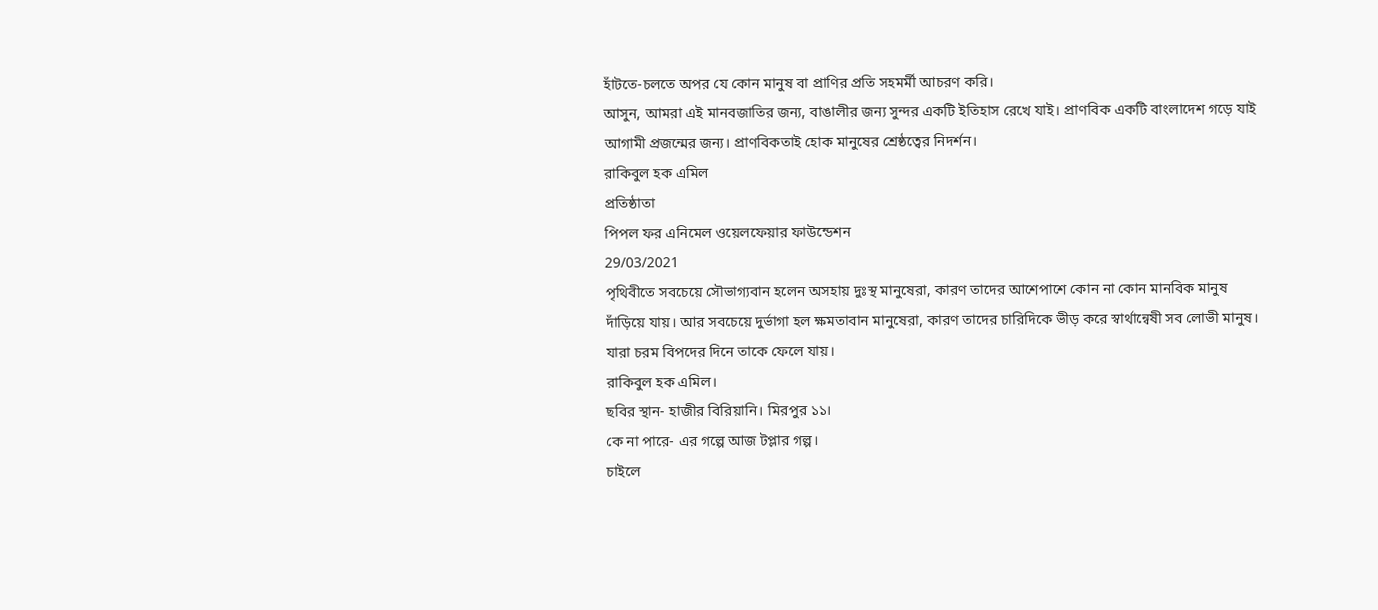হাঁটতে-চলতে অপর যে কোন মানুষ বা প্রাণির প্রতি সহমর্মী আচরণ করি।
আসুন, আমরা এই মানবজাতির জন্য, বাঙালীর জন্য সুন্দর একটি ইতিহাস রেখে যাই। প্রাণবিক একটি বাংলাদেশ গড়ে যাই আগামী প্রজন্মের জন্য। প্রাণবিকতাই হোক মানুষের শ্রেষ্ঠত্বের নিদর্শন।
রাকিবুল হক এমিল
প্রতিষ্ঠাতা
পিপল ফর এনিমেল ওয়েলফেয়ার ফাউন্ডেশন
29/03/2021
পৃথিবীতে সবচেয়ে সৌভাগ্যবান হলেন অসহায় দুঃস্থ মানুষেরা, কারণ তাদের আশেপাশে কোন না কোন মানবিক মানুষ দাঁড়িয়ে যায়। আর সবচেয়ে দুর্ভাগা হল ক্ষমতাবান মানুষেরা, কারণ তাদের চারিদিকে ভীড় করে স্বার্থান্বেষী সব লোভী মানুষ। যারা চরম বিপদের দিনে তাকে ফেলে যায়।
রাকিবুল হক এমিল।
ছবির স্থান- হাজীর বিরিয়ানি। মিরপুর ১১।
কে না পারে- এর গল্পে আজ টপ্লার গল্প।
চাইলে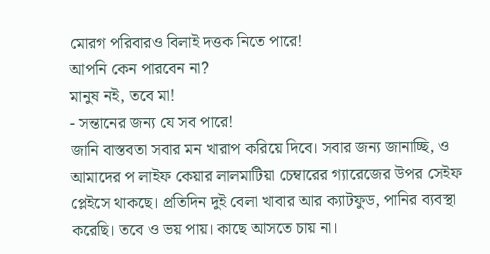মোরগ পরিবারও বিলাই দত্তক নিতে পারে!
আপনি কেন পারবেন না?
মানুষ নই, তবে মা!
- সন্তানের জন্য যে সব পারে!
জানি বাস্তবতা সবার মন খারাপ করিয়ে দিবে। সবার জন্য জানাচ্ছি, ও আমাদের প লাইফ কেয়ার লালমাটিয়া চেম্বারের গ্যারেজের উপর সেইফ প্লেইসে থাকছে। প্রতিদিন দুই বেলা খাবার আর ক্যাটফুড, পানির ব্যবস্থা করেছি। তবে ও ভয় পায়। কাছে আসতে চায় না।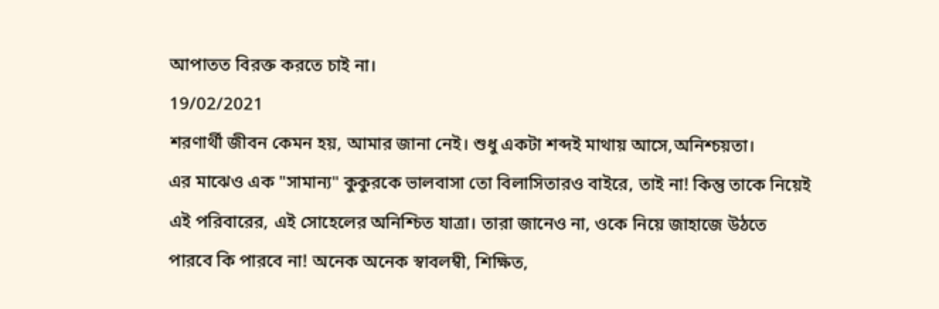আপাতত বিরক্ত করতে চাই না।
19/02/2021
শরণার্থী জীবন কেমন হয়, আমার জানা নেই। শুধু একটা শব্দই মাথায় আসে,অনিশ্চয়তা।
এর মাঝেও এক "সামান্য" কুকুরকে ভালবাসা তো বিলাসিতারও বাইরে, তাই না! কিন্তু তাকে নিয়েই এই পরিবারের, এই সোহেলের অনিশ্চিত যাত্রা। তারা জানেও না, ওকে নিয়ে জাহাজে উঠতে পারবে কি পারবে না! অনেক অনেক স্বাবলম্বী, শিক্ষিত,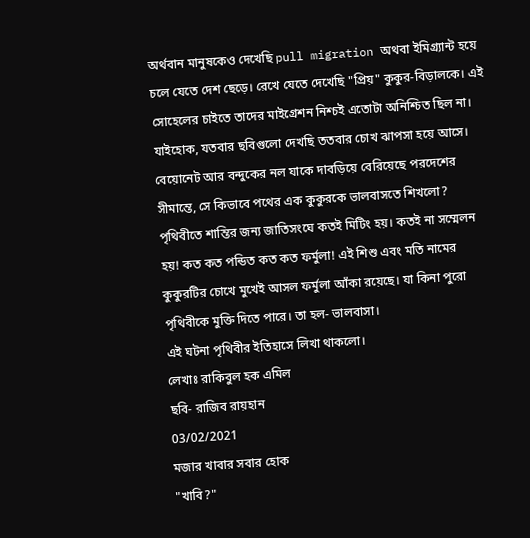অর্থবান মানুষকেও দেখেছি pull migration অথবা ইমিগ্র্যান্ট হয়ে চলে যেতে দেশ ছেড়ে। রেখে যেতে দেখেছি "প্রিয়" কুকুর-বিড়ালকে। এই সোহেলের চাইতে তাদের মাইগ্রেশন নিশ্চই এতোটা অনিশ্চিত ছিল না। যাইহোক, যতবার ছবিগুলো দেখছি ততবার চোখ ঝাপসা হয়ে আসে। বেয়োনেট আর বন্দুকের নল যাকে দাবড়িয়ে বেরিয়েছে পরদেশের সীমান্তে, সে কিভাবে পথের এক কুকুরকে ভালবাসতে শিখলো?
পৃথিবীতে শান্তির জন্য জাতিসংঘে কতই মিটিং হয়। কতই না সম্মেলন হয়! কত কত পন্ডিত কত কত ফর্মুলা! এই শিশু এবং মতি নামের কুকুরটির চোখে মুখেই আসল ফর্মুলা আঁকা রয়েছে। যা কিনা পুরো পৃথিবীকে মুক্তি দিতে পারে। তা হল- ভালবাসা।
এই ঘটনা পৃথিবীর ইতিহাসে লিখা থাকলো।
লেখাঃ রাকিবুল হক এমিল
ছবি- রাজিব রায়হান
03/02/2021
মজার খাবার সবার হোক
"খাবি?"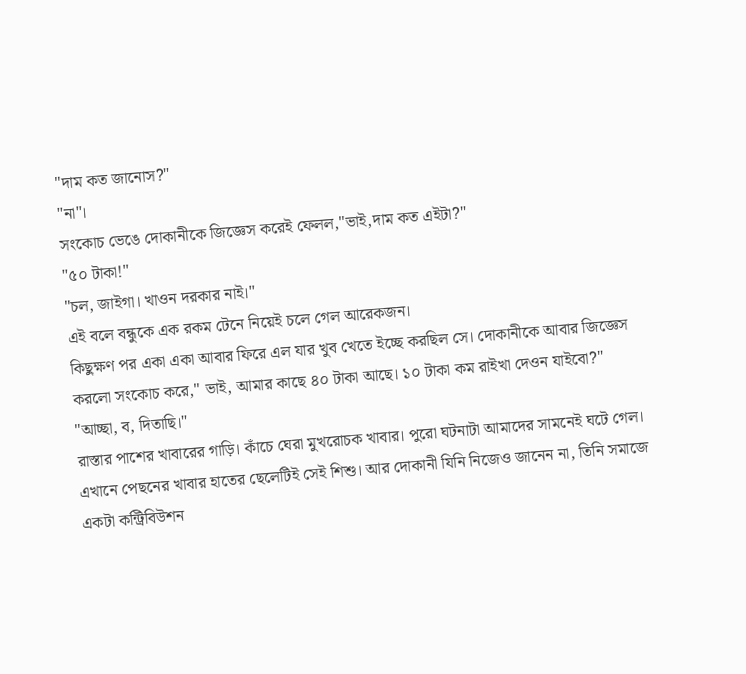"দাম কত জানোস?"
"না"।
সংকোচ ভেঙে দোকানীকে জিজ্ঞেস করেই ফেলল,"ভাই,দাম কত এইটা?"
"৫০ টাকা!"
"চল, জাইগা। খাওন দরকার নাই।"
এই বলে বন্ধুকে এক রকম টেনে নিয়েই চলে গেল আরেকজন।
কিছুক্ষণ পর একা একা আবার ফিরে এল যার খুব খেতে ইচ্ছে করছিল সে। দোকানীকে আবার জিজ্ঞেস করলো সংকোচ করে," ভাই, আমার কাছে ৪০ টাকা আছে। ১০ টাকা কম রাইখা দেওন যাইবো?"
"আচ্ছা, ব, দিতাছি।"
রাস্তার পাশের খাবারের গাড়ি। কাঁচে ঘেরা মুখরোচক খাবার। পুরো ঘটনাটা আমাদের সামনেই ঘটে গেল। এখানে পেছনের খাবার হাতের ছেলেটিই সেই শিশু। আর দোকানী যিনি নিজেও জানেন না, তিনি সমাজে একটা কন্ট্রিবিউশন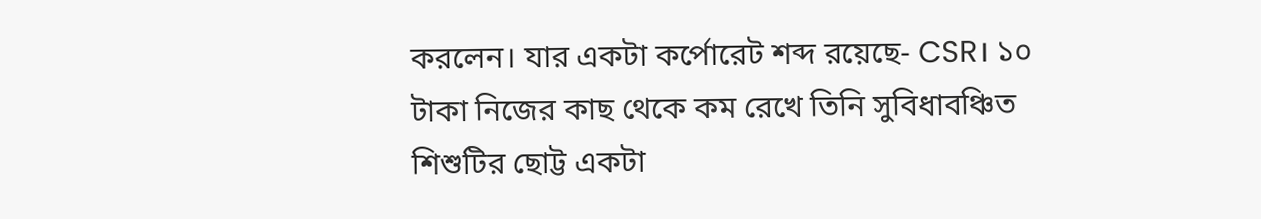করলেন। যার একটা কর্পোরেট শব্দ রয়েছে- CSR। ১০ টাকা নিজের কাছ থেকে কম রেখে তিনি সুবিধাবঞ্চিত শিশুটির ছোট্ট একটা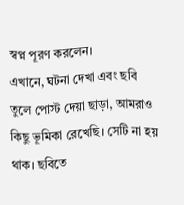স্বপ্ন পূরণ করলেন।
এখানে, ঘটনা দেখা এবং ছবি তুলে পোস্ট দেয়া ছাড়া, আমরাও কিছু ভূমিকা রেখেছি। সেটি না হয় থাক। ছবিতে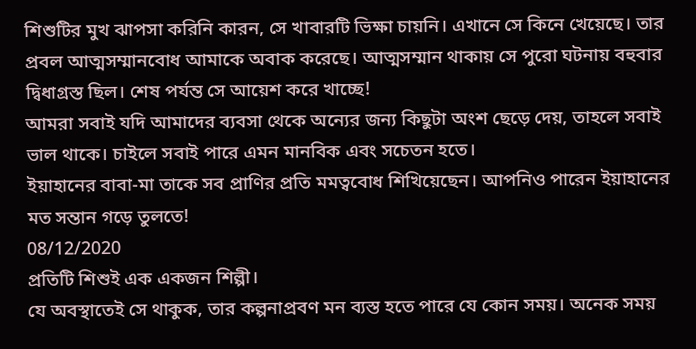শিশুটির মুখ ঝাপসা করিনি কারন, সে খাবারটি ভিক্ষা চায়নি। এখানে সে কিনে খেয়েছে। তার প্রবল আত্মসম্মানবোধ আমাকে অবাক করেছে। আত্মসম্মান থাকায় সে পুরো ঘটনায় বহুবার দ্বিধাগ্রস্ত ছিল। শেষ পর্যন্ত সে আয়েশ করে খাচ্ছে!
আমরা সবাই যদি আমাদের ব্যবসা থেকে অন্যের জন্য কিছুটা অংশ ছেড়ে দেয়, তাহলে সবাই ভাল থাকে। চাইলে সবাই পারে এমন মানবিক এবং সচেতন হতে।
ইয়াহানের বাবা-মা তাকে সব প্রাণির প্রতি মমত্ববোধ শিখিয়েছেন। আপনিও পারেন ইয়াহানের মত সন্তান গড়ে তুলতে!
08/12/2020
প্রতিটি শিশুই এক একজন শিল্পী।
যে অবস্থাতেই সে থাকুক, তার কল্পনাপ্রবণ মন ব্যস্ত হতে পারে যে কোন সময়। অনেক সময়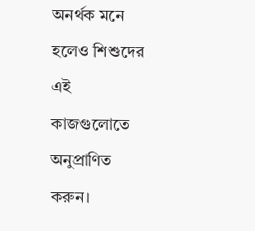অনর্থক মনে হলেও শিশুদের এই কাজগুলোতে অনুপ্রাণিত করুন।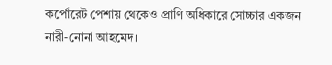কর্পোরেট পেশায় থেকেও প্রাণি অধিকারে সোচ্চার একজন নারী-নোনা আহমেদ।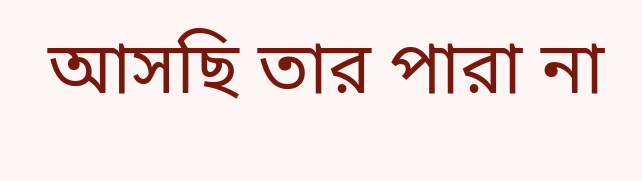আসছি তার পারা না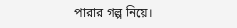পারার গল্প নিয়ে।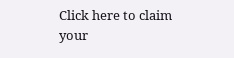Click here to claim your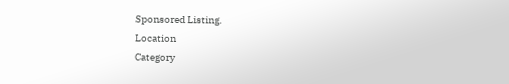Sponsored Listing.
Location
Category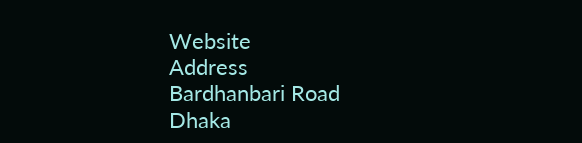Website
Address
Bardhanbari Road
Dhaka